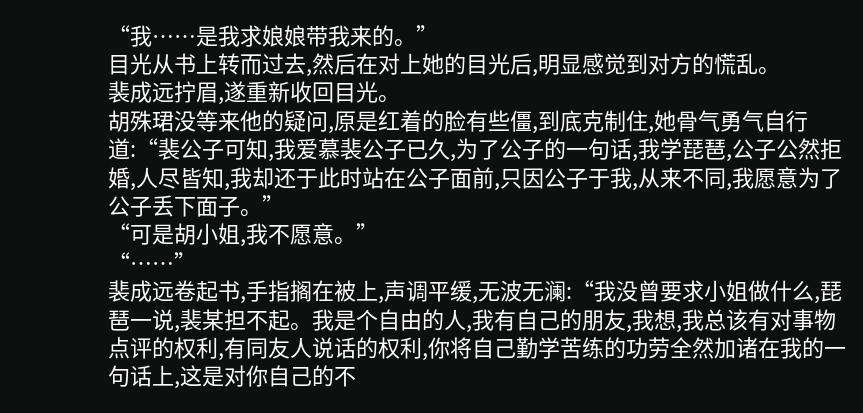“我……是我求娘娘带我来的。”
目光从书上转而过去,然后在对上她的目光后,明显感觉到对方的慌乱。
裴成远拧眉,遂重新收回目光。
胡殊珺没等来他的疑问,原是红着的脸有些僵,到底克制住,她骨气勇气自行道:“裴公子可知,我爱慕裴公子已久,为了公子的一句话,我学琵琶,公子公然拒婚,人尽皆知,我却还于此时站在公子面前,只因公子于我,从来不同,我愿意为了公子丢下面子。”
“可是胡小姐,我不愿意。”
“……”
裴成远卷起书,手指搁在被上,声调平缓,无波无澜:“我没曾要求小姐做什么,琵琶一说,裴某担不起。我是个自由的人,我有自己的朋友,我想,我总该有对事物点评的权利,有同友人说话的权利,你将自己勤学苦练的功劳全然加诸在我的一句话上,这是对你自己的不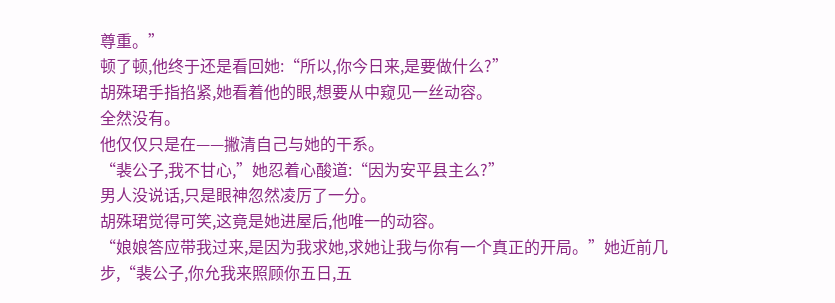尊重。”
顿了顿,他终于还是看回她:“所以,你今日来,是要做什么?”
胡殊珺手指掐紧,她看着他的眼,想要从中窥见一丝动容。
全然没有。
他仅仅只是在——撇清自己与她的干系。
“裴公子,我不甘心,”她忍着心酸道:“因为安平县主么?”
男人没说话,只是眼神忽然凌厉了一分。
胡殊珺觉得可笑,这竟是她进屋后,他唯一的动容。
“娘娘答应带我过来,是因为我求她,求她让我与你有一个真正的开局。”她近前几步,“裴公子,你允我来照顾你五日,五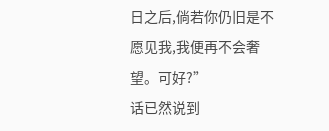日之后,倘若你仍旧是不愿见我,我便再不会奢望。可好?”
话已然说到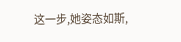这一步,她姿态如斯,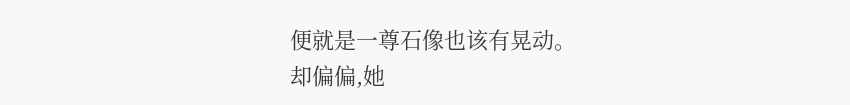便就是一尊石像也该有晃动。
却偏偏,她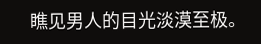瞧见男人的目光淡漠至极。